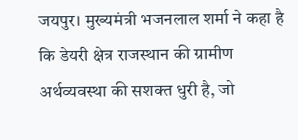जयपुर। मुख्यमंत्री भजनलाल शर्मा ने कहा है कि डेयरी क्षेत्र राजस्थान की ग्रामीण अर्थव्यवस्था की सशक्त धुरी है, जो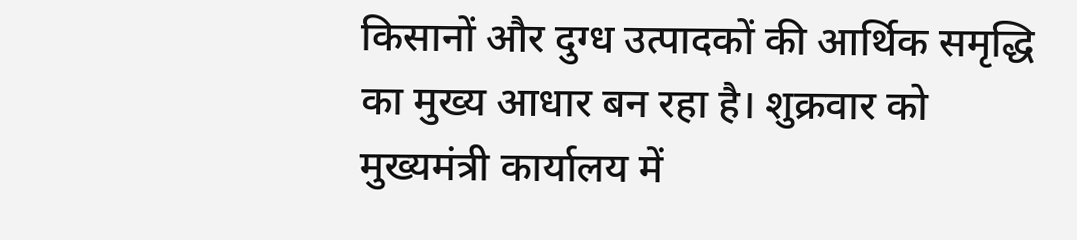किसानों और दुग्ध उत्पादकों की आर्थिक समृद्धि का मुख्य आधार बन रहा है। शुक्रवार को मुख्यमंत्री कार्यालय में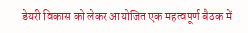डेयरी विकास को लेकर आयोजित एक महत्वपूर्ण बैठक में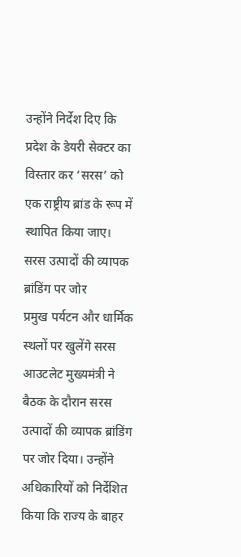उन्होंने निर्देश दिए कि प्रदेश के डेयरी सेक्टर का विस्तार कर ‘सरस’ को एक राष्ट्रीय ब्रांड के रूप में स्थापित किया जाए।
सरस उत्पादों की व्यापक ब्रांडिंग पर जोर
प्रमुख पर्यटन और धार्मिक स्थलों पर खुलेंगे सरस आउटलेट मुख्यमंत्री ने बैठक के दौरान सरस उत्पादों की व्यापक ब्रांडिंग पर जोर दिया। उन्होंने अधिकारियों को निर्देशित किया कि राज्य के बाहर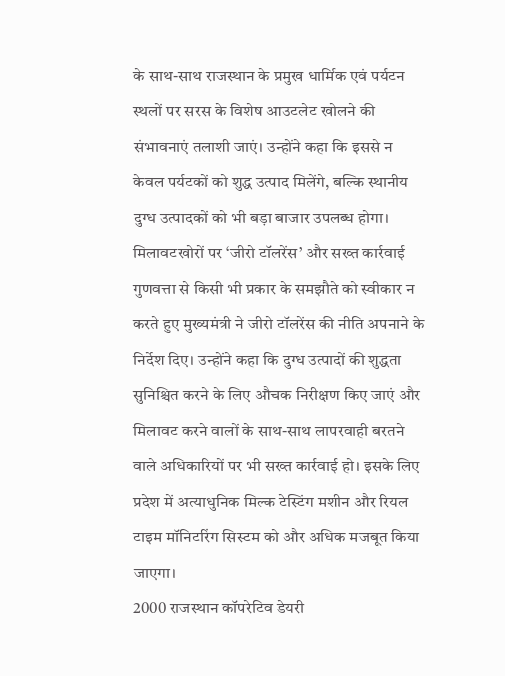के साथ-साथ राजस्थान के प्रमुख धार्मिक एवं पर्यटन स्थलों पर सरस के विशेष आउटलेट खोलने की संभावनाएं तलाशी जाएं। उन्होंने कहा कि इससे न केवल पर्यटकों को शुद्ध उत्पाद मिलेंगे, बल्कि स्थानीय दुग्ध उत्पादकों को भी बड़ा बाजार उपलब्ध होगा।
मिलावटखोरों पर ‘जीरो टॉलरेंस’ और सख्त कार्रवाई गुणवत्ता से किसी भी प्रकार के समझौते को स्वीकार न करते हुए मुख्यमंत्री ने जीरो टॉलरेंस की नीति अपनाने के निर्देश दिए। उन्होंने कहा कि दुग्ध उत्पादों की शुद्धता सुनिश्चित करने के लिए औचक निरीक्षण किए जाएं और मिलावट करने वालों के साथ-साथ लापरवाही बरतने वाले अधिकारियों पर भी सख्त कार्रवाई हो। इसके लिए प्रदेश में अत्याधुनिक मिल्क टेस्टिंग मशीन और रियल टाइम मॉनिटरिंग सिस्टम को और अधिक मजबूत किया जाएगा।
2000 राजस्थान कॉपरेटिव डेयरी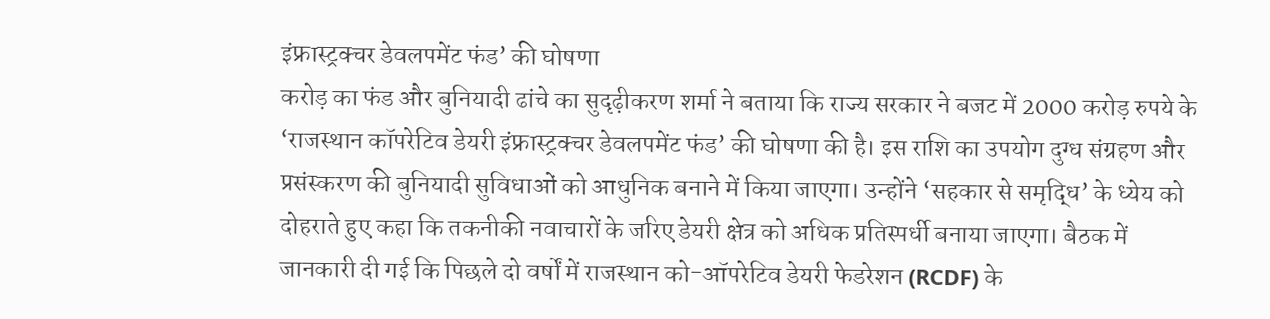इंफ्रास्ट्रक्चर डेवलपमेंट फंड’ की घोषणा
करोड़ का फंड और बुनियादी ढांचे का सुदृढ़ीकरण शर्मा ने बताया कि राज्य सरकार ने बजट में 2000 करोड़ रुपये के ‘राजस्थान कॉपरेटिव डेयरी इंफ्रास्ट्रक्चर डेवलपमेंट फंड’ की घोषणा की है। इस राशि का उपयोग दुग्ध संग्रहण और प्रसंस्करण की बुनियादी सुविधाओं को आधुनिक बनाने में किया जाएगा। उन्होंने ‘सहकार से समृद्धि’ के ध्येय को दोहराते हुए कहा कि तकनीकी नवाचारों के जरिए डेयरी क्षेत्र को अधिक प्रतिस्पर्धी बनाया जाएगा। बैठक में जानकारी दी गई कि पिछले दो वर्षों में राजस्थान को-ऑपरेटिव डेयरी फेडरेशन (RCDF) के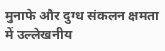मुनाफे और दुग्ध संकलन क्षमता में उल्लेखनीय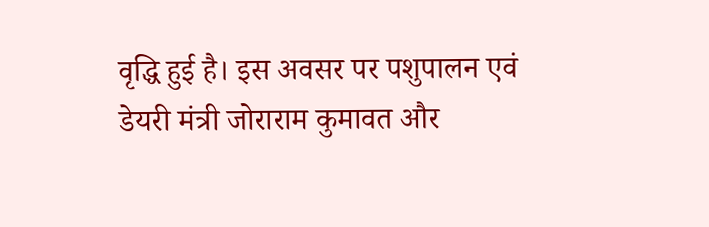वृद्धि हुई है। इस अवसर पर पशुपालन एवं डेयरी मंत्री जोराराम कुमावत और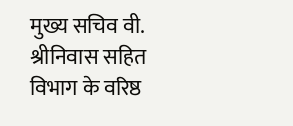मुख्य सचिव वी. श्रीनिवास सहित विभाग के वरिष्ठ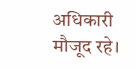अधिकारी मौजूद रहे।